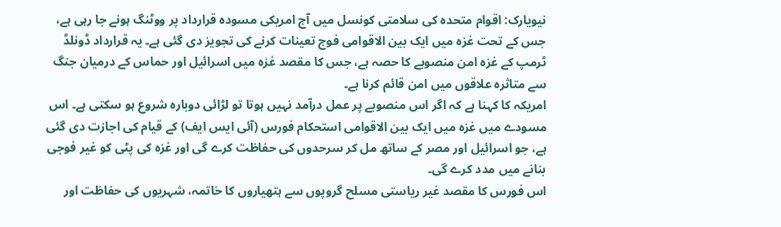نیویارک: اقوام متحدہ کی سلامتی کونسل میں آج امریکی مسودہ قرارداد پر ووٹنگ ہونے جا رہی ہے، جس کے تحت غزہ میں ایک بین الاقوامی فوج تعینات کرنے کی تجویز دی گئی ہے۔ یہ قرارداد ڈونلڈ ٹرمپ کے غزہ امن منصوبے کا حصہ ہے، جس کا مقصد غزہ میں اسرائیل اور حماس کے درمیان جنگ سے متاثرہ علاقوں میں امن قائم کرنا ہے۔
امریکہ کا کہنا ہے کہ اگر اس منصوبے پر عمل درآمد نہیں ہوتا تو لڑائی دوبارہ شروع ہو سکتی ہے۔ اس مسودے میں غزہ میں ایک بین الاقوامی استحکام فورس (آئی ایس ایف) کے قیام کی اجازت دی گئی ہے، جو اسرائیل اور مصر کے ساتھ مل کر سرحدوں کی حفاظت کرے گی اور غزہ کی پٹی کو غیر فوجی بنانے میں مدد کرے گی۔
اس فورس کا مقصد غیر ریاستی مسلح گروپوں سے ہتھیاروں کا خاتمہ، شہریوں کی حفاظت اور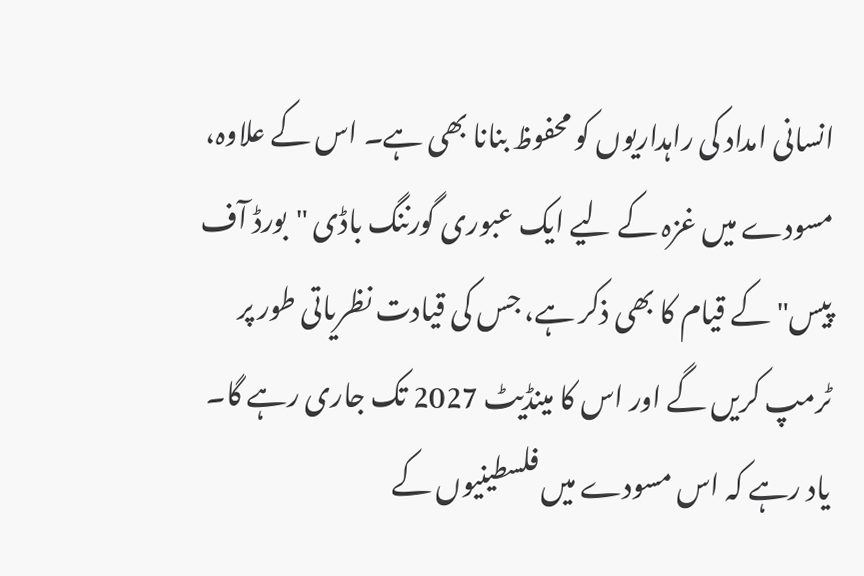انسانی امداد کی راہداریوں کو محفوظ بنانا بھی ہے۔ اس کے علاوہ، مسودے میں غزہ کے لیے ایک عبوری گورننگ باڈی "بورڈ آف پیس" کے قیام کا بھی ذکر ہے، جس کی قیادت نظریاتی طور پر ٹرمپ کریں گے اور اس کا مینڈیٹ 2027 تک جاری رہے گا۔
یاد رہے کہ اس مسودے میں فلسطینیوں کے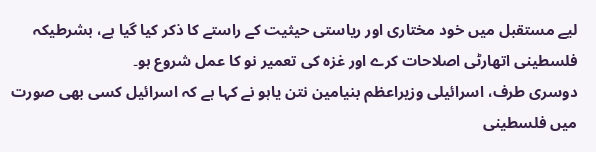لیے مستقبل میں خود مختاری اور ریاستی حیثیت کے راستے کا ذکر کیا گیا ہے، بشرطیکہ فلسطینی اتھارٹی اصلاحات کرے اور غزہ کی تعمیر نو کا عمل شروع ہو۔
دوسری طرف، اسرائیلی وزیراعظم بنیامین نتن یاہو نے کہا ہے کہ اسرائیل کسی بھی صورت میں فلسطینی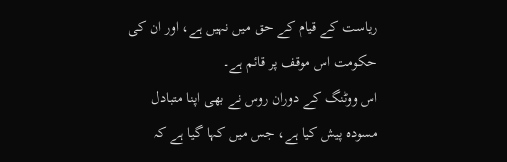ریاست کے قیام کے حق میں نہیں ہے، اور ان کی حکومت اس موقف پر قائم ہے۔
اس ووٹنگ کے دوران روس نے بھی اپنا متبادل مسودہ پیش کیا ہے، جس میں کہا گیا ہے کہ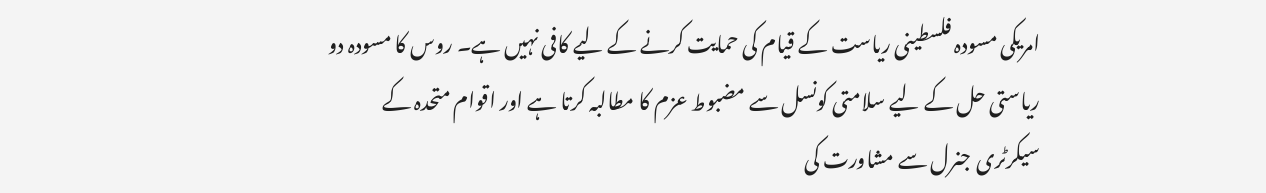امریکی مسودہ فلسطینی ریاست کے قیام کی حمایت کرنے کے لیے کافی نہیں ہے۔ روس کا مسودہ دو ریاستی حل کے لیے سلامتی کونسل سے مضبوط عزم کا مطالبہ کرتا ہے اور اقوام متحدہ کے سیکرٹری جنرل سے مشاورت کی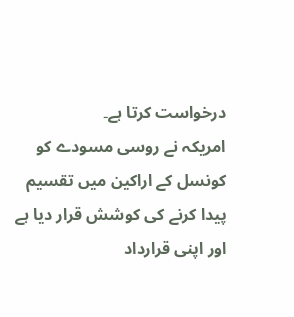درخواست کرتا ہے۔
امریکہ نے روسی مسودے کو کونسل کے اراکین میں تقسیم پیدا کرنے کی کوشش قرار دیا ہے اور اپنی قرارداد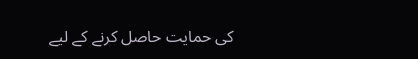کی حمایت حاصل کرنے کے لیے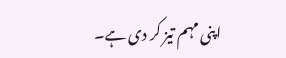اپنی مہم تیز کر دی ہے۔